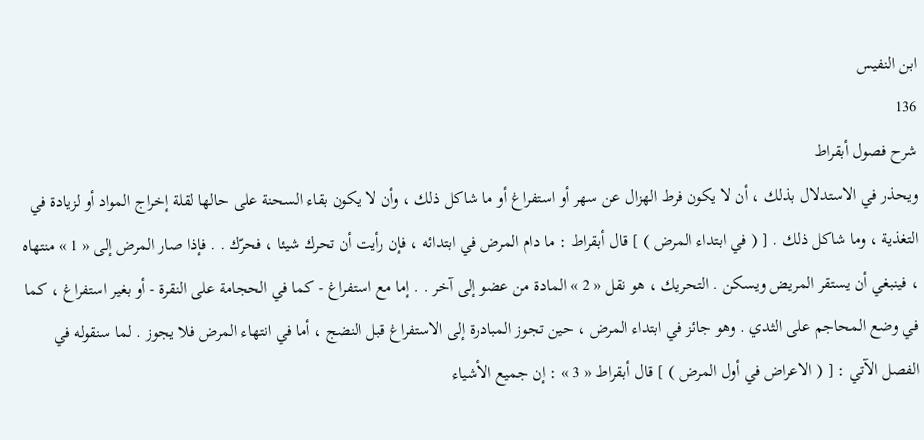ابن النفيس
136
شرح فصول أبقراط
ويحذر في الاستدلال بذلك ، أن لا يكون فرط الهزال عن سهر أو استفراغ أو ما شاكل ذلك ، وأن لا يكون بقاء السحنة على حالها لقلة إخراج المواد أو لزيادة في التغذية ، وما شاكل ذلك . [ ( في ابتداء المرض ) ] قال أبقراط : ما دام المرض في ابتدائه ، فإن رأيت أن تحرك شيئا ، فحرّك . . فإذا صار المرض إلى « 1 » منتهاه ، فينبغي أن يستقر المريض ويسكن . التحريك ، هو نقل « 2 » المادة من عضو إلى آخر . . إما مع استفراغ - كما في الحجامة على النقرة - أو بغير استفراغ ، كما في وضع المحاجم على الثدي . وهو جائز في ابتداء المرض ، حين تجوز المبادرة إلى الاستفراغ قبل النضج ، أما في انتهاء المرض فلا يجوز . لما سنقوله في الفصل الآتي : [ ( الاعراض في أول المرض ) ] قال أبقراط « 3 » : إن جميع الأشياء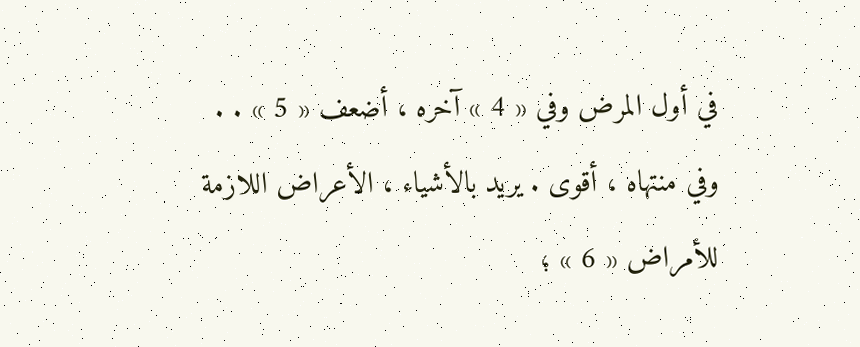في أول المرض وفي « 4 » آخره ، أضعف « 5 » . . وفي منتهاه ، أقوى . يريد بالأشياء ، الأعراض اللازمة للأمراض « 6 » ؛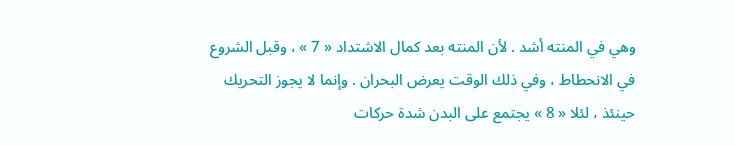وهي في المنته أشد . لأن المنته بعد كمال الاشتداد « 7 » ، وقبل الشروع في الانحطاط ، وفي ذلك الوقت يعرض البحران . وإنما لا يجوز التحريك حينئذ ، لئلا « 8 » يجتمع على البدن شدة حركات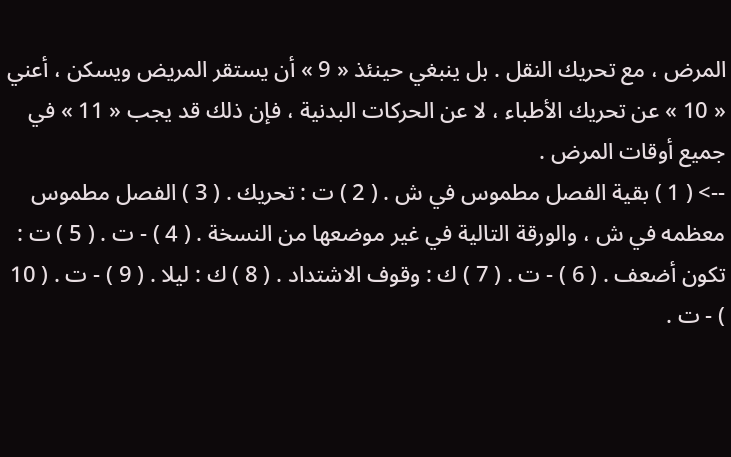المرض ، مع تحريك النقل . بل ينبغي حينئذ « 9 » أن يستقر المريض ويسكن ، أعني « 10 » عن تحريك الأطباء ، لا عن الحركات البدنية ، فإن ذلك قد يجب « 11 » في جميع أوقات المرض .
--> ( 1 ) بقية الفصل مطموس في ش . ( 2 ) ت : تحريك . ( 3 ) الفصل مطموس معظمه في ش ، والورقة التالية في غير موضعها من النسخة . ( 4 ) - ت . ( 5 ) ت : تكون أضعف . ( 6 ) - ت . ( 7 ) ك : وقوف الاشتداد . ( 8 ) ك : ليلا . ( 9 ) - ت . ( 10 ) - ت .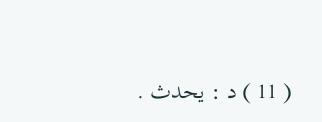( 11 ) د : يحدث .